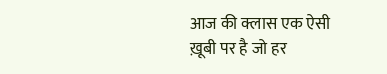आज की क्लास एक ऐसी ख़ूबी पर है जो हर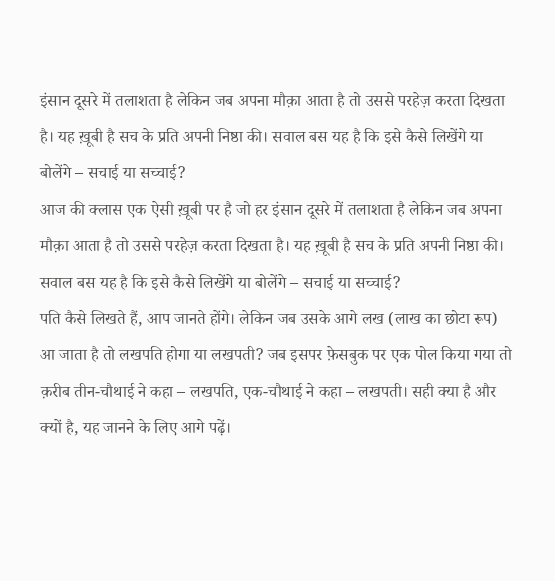इंसान दूसरे में तलाशता है लेकिन जब अपना मौक़ा आता है तो उससे परहेज़ करता दिखता है। यह ख़ूबी है सच के प्रति अपनी निष्ठा की। सवाल बस यह है कि इसे कैसे लिखेंगे या बोलेंगे – सचाई या सच्चाई?
आज की क्लास एक ऐसी ख़ूबी पर है जो हर इंसान दूसरे में तलाशता है लेकिन जब अपना मौक़ा आता है तो उससे परहेज़ करता दिखता है। यह ख़ूबी है सच के प्रति अपनी निष्ठा की। सवाल बस यह है कि इसे कैसे लिखेंगे या बोलेंगे – सचाई या सच्चाई?
पति कैसे लिखते हैं, आप जानते होंगे। लेकिन जब उसके आगे लख (लाख का छोटा रूप) आ जाता है तो लखपति होगा या लखपती? जब इसपर फ़ेसबुक पर एक पोल किया गया तो क़रीब तीन-चौथाई ने कहा – लखपति, एक-चौथाई ने कहा – लखपती। सही क्या है और क्यों है, यह जानने के लिए आगे पढ़ें।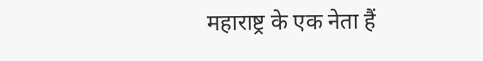महाराष्ट्र के एक नेता हैं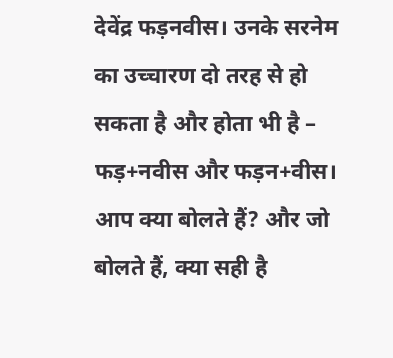देवेंद्र फड़नवीस। उनके सरनेम का उच्चारण दो तरह से हो सकता है और होता भी है – फड़+नवीस और फड़न+वीस। आप क्या बोलते हैं? और जो बोलते हैं, क्या सही है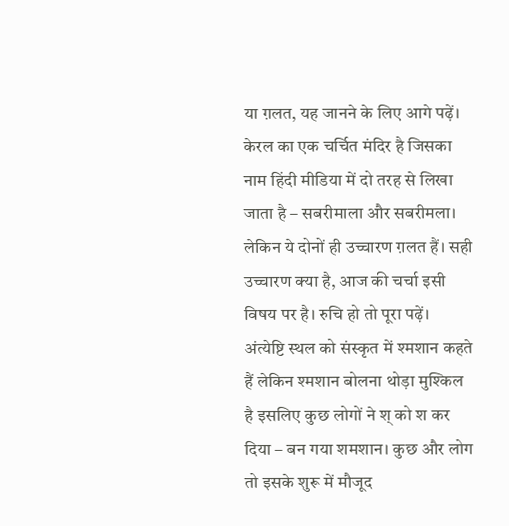या ग़लत, यह जानने के लिए आगे पढ़ें।
केरल का एक चर्चित मंदिर है जिसका नाम हिंदी मीडिया में दो तरह से लिखा जाता है – सबरीमाला और सबरीमला। लेकिन ये दोनों ही उच्चारण ग़लत हैं। सही उच्चारण क्या है, आज की चर्चा इसी विषय पर है। रुचि हो तो पूरा पढ़ें।
अंत्येष्टि स्थल को संस्कृत में श्मशान कहते हैं लेकिन श्मशान बोलना थोड़ा मुश्किल है इसलिए कुछ लोगों ने श् को श कर दिया – बन गया शमशान। कुछ और लोग तो इसके शुरू में मौजूद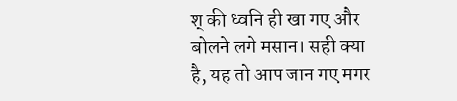श् की ध्वनि ही खा गए और बोलने लगे मसान। सही क्या है, यह तो आप जान गए मगर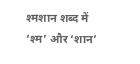श्मशान शब्द में ‘श्म’ और ‘शान’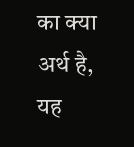का क्या अर्थ है, यह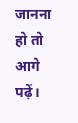जानना हो तो आगे पढ़ें।